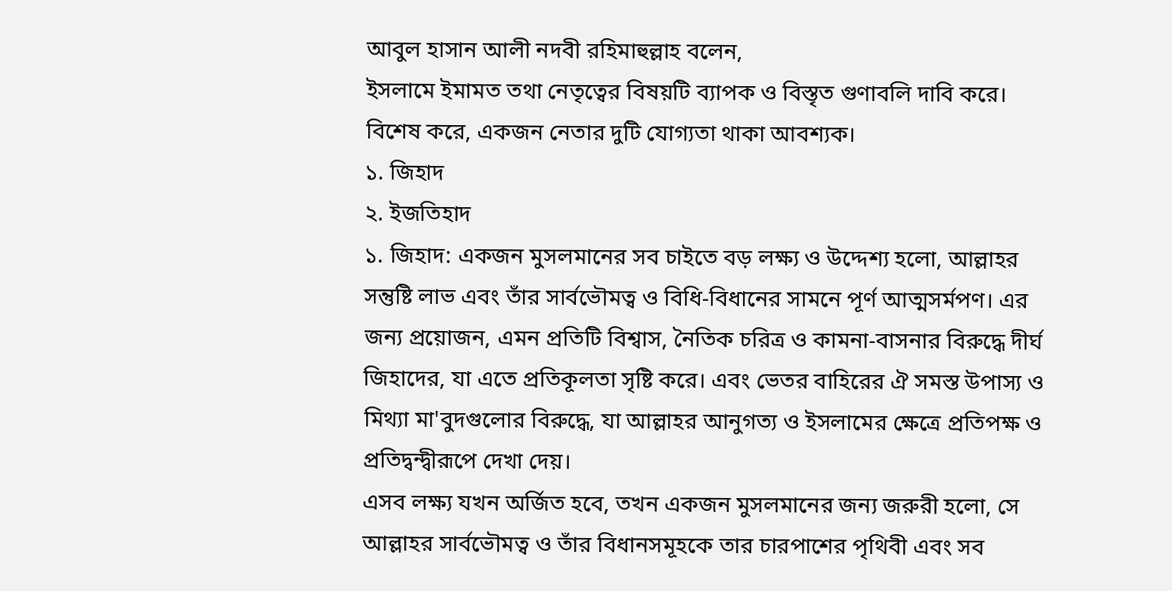আবুল হাসান আলী নদবী রহিমাহুল্লাহ বলেন,
ইসলামে ইমামত তথা নেতৃত্বের বিষয়টি ব্যাপক ও বিস্তৃত গুণাবলি দাবি করে। বিশেষ করে, একজন নেতার দুটি যোগ্যতা থাকা আবশ্যক।
১. জিহাদ
২. ইজতিহাদ
১. জিহাদ: একজন মুসলমানের সব চাইতে বড় লক্ষ্য ও উদ্দেশ্য হলো, আল্লাহর সন্তুষ্টি লাভ এবং তাঁর সার্বভৌমত্ব ও বিধি-বিধানের সামনে পূর্ণ আত্মসর্মপণ। এর জন্য প্রয়োজন, এমন প্রতিটি বিশ্বাস, নৈতিক চরিত্র ও কামনা-বাসনার বিরুদ্ধে দীর্ঘ জিহাদের, যা এতে প্রতিকূলতা সৃষ্টি করে। এবং ভেতর বাহিরের ঐ সমস্ত উপাস্য ও মিথ্যা মা'বুদগুলোর বিরুদ্ধে, যা আল্লাহর আনুগত্য ও ইসলামের ক্ষেত্রে প্রতিপক্ষ ও প্রতিদ্বন্দ্বীরূপে দেখা দেয়।
এসব লক্ষ্য যখন অর্জিত হবে, তখন একজন মুসলমানের জন্য জরুরী হলো, সে আল্লাহর সার্বভৌমত্ব ও তাঁর বিধানসমূহকে তার চারপাশের পৃথিবী এবং সব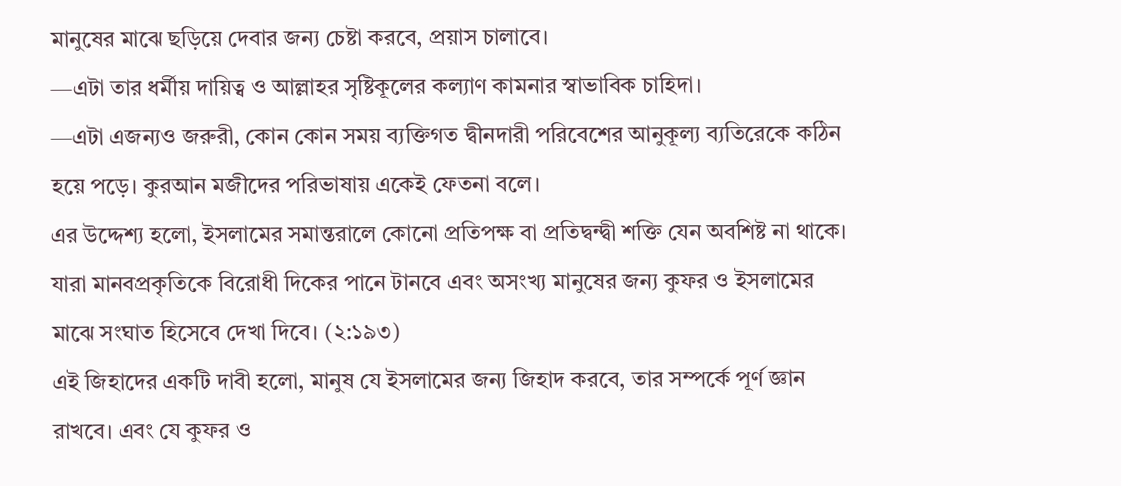মানুষের মাঝে ছড়িয়ে দেবার জন্য চেষ্টা করবে, প্রয়াস চালাবে।
—এটা তার ধর্মীয় দায়িত্ব ও আল্লাহর সৃষ্টিকূলের কল্যাণ কামনার স্বাভাবিক চাহিদা।
—এটা এজন্যও জরুরী, কোন কোন সময় ব্যক্তিগত দ্বীনদারী পরিবেশের আনুকূল্য ব্যতিরেকে কঠিন হয়ে পড়ে। কুরআন মজীদের পরিভাষায় একেই ফেতনা বলে।
এর উদ্দেশ্য হলো, ইসলামের সমান্তরালে কোনো প্রতিপক্ষ বা প্রতিদ্বন্দ্বী শক্তি যেন অবশিষ্ট না থাকে। যারা মানবপ্রকৃতিকে বিরোধী দিকের পানে টানবে এবং অসংখ্য মানুষের জন্য কুফর ও ইসলামের মাঝে সংঘাত হিসেবে দেখা দিবে। (২:১৯৩)
এই জিহাদের একটি দাবী হলো, মানুষ যে ইসলামের জন্য জিহাদ করবে, তার সম্পর্কে পূর্ণ জ্ঞান রাখবে। এবং যে কুফর ও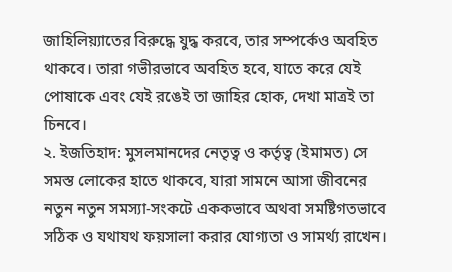জাহিলিয়্যাতের বিরুদ্ধে যুদ্ধ করবে, তার সম্পর্কেও অবহিত থাকবে। তারা গভীরভাবে অবহিত হবে, যাতে করে যেই পোষাকে এবং যেই রঙেই তা জাহির হোক, দেখা মাত্রই তা চিনবে।
২. ইজতিহাদ: মুসলমানদের নেতৃত্ব ও কর্তৃত্ব (ইমামত) সে সমস্ত লোকের হাতে থাকবে, যারা সামনে আসা জীবনের নতুন নতুন সমস্যা-সংকটে এককভাবে অথবা সমষ্টিগতভাবে সঠিক ও যথাযথ ফয়সালা করার যোগ্যতা ও সামর্থ্য রাখেন।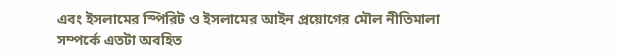এবং ইসলামের স্পিরিট ও ইসলামের আইন প্রয়োগের মৌল নীতিমালা সম্পর্কে এতটা অবহিত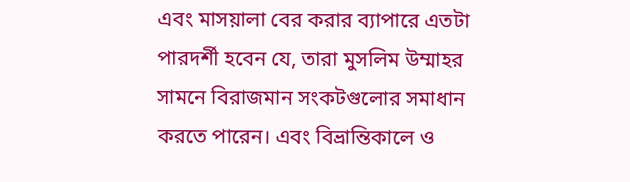এবং মাসয়ালা বের করার ব্যাপারে এতটা পারদর্শী হবেন যে, তারা মুসলিম উম্মাহর সামনে বিরাজমান সংকটগুলোর সমাধান করতে পারেন। এবং বিভ্রান্তিকালে ও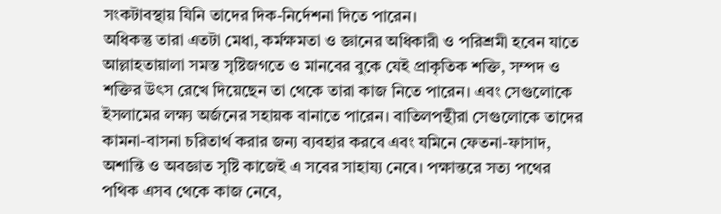সংকটাবস্থায় যিনি তাদের দিক-নির্দেশনা দিতে পারেন।
অধিকন্তু তারা এতটা মেধা, কর্মক্ষমতা ও জ্ঞানের অধিকারী ও পরিশ্রমী হবেন যাতে আল্লাহতায়ালা সমস্ত সৃষ্টিজগতে ও মানবের বুকে যেই প্রাকৃতিক শক্তি, সম্পদ ও শক্তির উৎস রেখে দিয়েছেন তা থেকে তারা কাজ নিতে পারেন। এবং সেগুলোকে ইসলামের লক্ষ্য অর্জনের সহায়ক বানাতে পারেন। বাতিলপন্থীরা সেগুলোকে তাদের কামনা-বাসনা চরিতার্থ করার জন্য ব্যবহার করবে এবং যমিনে ফেতনা-ফাসাদ, অশান্তি ও অবজ্ঞাত সৃষ্টি কাজেই এ সবের সাহায্য নেবে। পক্ষান্তরে সত্য পথের পথিক এসব থেকে কাজ নেবে,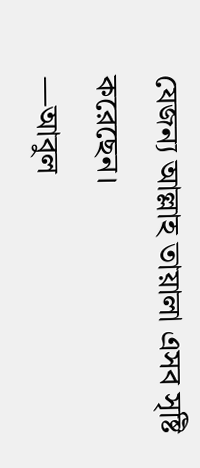যেজন্য আল্লাহ তায়ালা এসব সৃষ্টি করেছেন।
—আবুল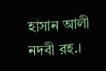হাসান আলী নদবী রহ.।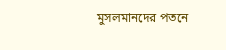মুসলমানদের পতনে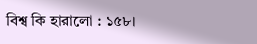বিশ্ব কি হারালো : ১৫৮।